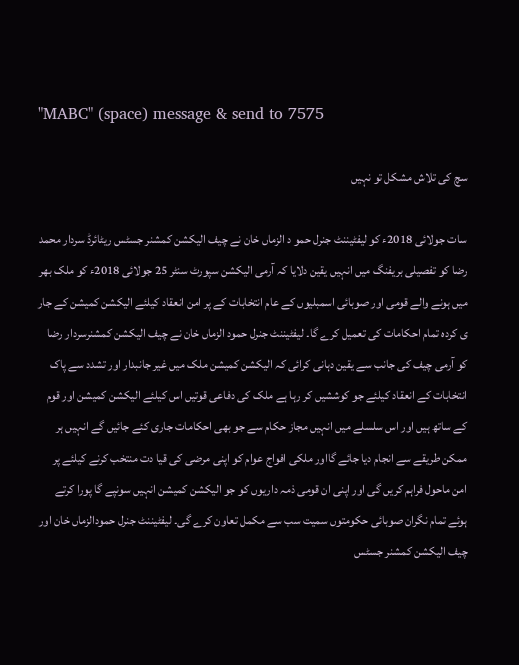"MABC" (space) message & send to 7575

سچ کی تلاش مشکل تو نہیں

سات جولائی 2018ء کو لیفٹیننٹ جنرل حمو د الزماں خان نے چیف الیکشن کمشنر جسٹس ریٹائرڈ سردار محمد رضا کو تفصیلی بریفنگ میں انہیں یقین دلایا کہ آرمی الیکشن سپورٹ سنٹر 25 جولائی 2018ء کو ملک بھر میں ہونے والے قومی اور صوبائی اسمبلیوں کے عام انتخابات کے پر امن انعقاد کیلئے الیکشن کمیشن کے جار ی کردہ تمام احکامات کی تعمیل کرے گا۔ لیفٹیننٹ جنرل حمود الزماں خان نے چیف الیکشن کمشنرسردار رضا کو آرمی چیف کی جانب سے یقین دہانی کرائی کہ الیکشن کمیشن ملک میں غیر جانبدار اور تشدد سے پاک انتخابات کے انعقاد کیلئے جو کوششیں کر رہا ہے ملک کی دفاعی قوتیں اس کیلئے الیکشن کمیشن اور قوم کے ساتھ ہیں اور اس سلسلے میں انہیں مجاز حکام سے جو بھی احکامات جاری کئے جائیں گے انہیں ہر ممکن طریقے سے انجام دیا جائے گااور ملکی افواج عوام کو اپنی مرضی کی قیا دت منتخب کرنے کیلئے پر امن ماحول فراہم کریں گی اور اپنی ان قومی ذمہ داریوں کو جو الیکشن کمیشن انہیں سونپے گا پورا کرتے ہوئے تمام نگران صوبائی حکومتوں سمیت سب سے مکمل تعاون کرے گی۔ لیفٹیننٹ جنرل حمودالزماں خان اور چیف الیکشن کمشنر جسٹس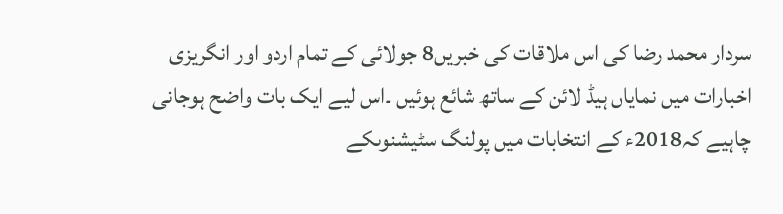سردار محمد رضا کی اس ملاقات کی خبریں8 جولائی کے تمام اردو اور انگریزی اخبارات میں نمایاں ہیڈ لائن کے ساتھ شائع ہوئیں ۔اس لیے ایک بات واضح ہوجانی چاہیے کہ2018ء کے انتخابات میں پولنگ سٹیشنوںکے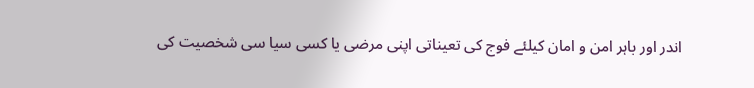اندر اور باہر امن و امان کیلئے فوج کی تعیناتی اپنی مرضی یا کسی سیا سی شخصیت کی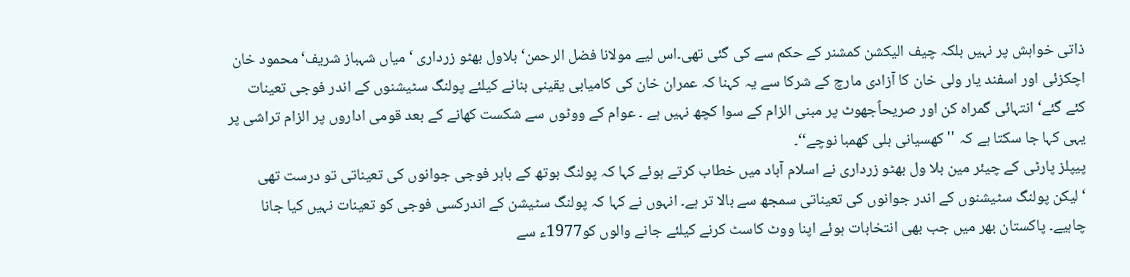ذاتی خواہش پر نہیں بلکہ چیف الیکشن کمشنر کے حکم سے کی گئی تھی۔اس لیے مولانا فضل الرحمن‘ بلاول بھٹو زرداری ‘میاں شہباز شریف‘محمود خان اچکزئی اور اسفند یار ولی خان کا آزادی مارچ کے شرکا سے یہ کہنا کہ عمران خان کی کامیابی یقینی بنانے کیلئے پولنگ سٹیشنوں کے اندر فوجی تعینات کئے گئے‘ انتہائی گمراہ کن اور صریحاًجھوٹ پر مبنی الزام کے سوا کچھ نہیں ہے ۔ عوام کے ووٹوں سے شکست کھانے کے بعد قومی اداروں پر الزام تراشی پر یہی کہا جا سکتا ہے کہ ''کھسیانی بلی کھمبا نوچے‘‘۔
پیپلز پارٹی کے چیئر مین بلا ول بھٹو زرداری نے اسلام آباد میں خطاب کرتے ہوئے کہا کہ پولنگ بوتھ کے باہر فوجی جوانوں کی تعیناتی تو درست تھی ‘لیکن پولنگ سٹیشنوں کے اندر جوانوں کی تعیناتی سمجھ سے بالا تر ہے۔ انہوں نے کہا کہ پولنگ سٹیشن کے اندرکسی فوجی کو تعینات نہیں کیا جانا چاہیے۔ پاکستان بھر میں جب بھی انتخابات ہوئے اپنا ووٹ کاسٹ کرنے کیلئے جانے والوں کو1977ء سے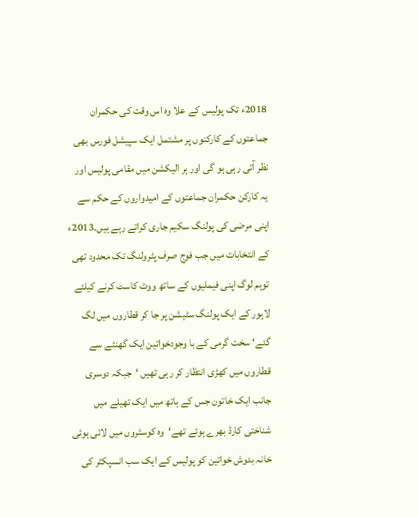2018ء تک پولیس کے علا وہ اس وقت کی حکمران جماعتوں کے کارکنوں پر مشتمل ایک سپیشل فورس بھی نظر آتی رہی ہو گی اور ہر الیکشن میں مقامی پولیس اور یہ کارکن حکمران جماعتوں کے امیدواروں کے حکم سے اپنی مرضی کی پولنگ سکیم جاری کراتے رہے ہیں۔2013ء کے انتخابات میں جب فوج صرف پٹرولنگ تک محدود تھی توہم لوگ اپنی فیملیوں کے ساتھ ووٹ کاسٹ کرنے کیلئے لاہور کے ایک پولنگ سٹیشن پر جا کر قطاروں میں لگ گئے‘ سخت گرمی کے با وجودخواتین ایک گھنٹے سے قطاروں میں کھڑی انتظار کر رہی تھیں ‘جبکہ دوسری جانب ایک خاتون جس کے ہاتھ میں ایک تھیلے میں شناختی کارڈ بھرے ہوئے تھے‘وہ کوسٹروں میں لائی ہوئی خانہ بدوش خواتین کو پولیس کے ایک سب انسپکٹر کی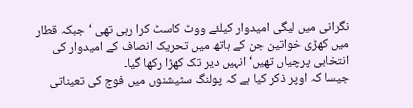نگرانی میں لیگی امیدوار کیلئے ووٹ کاسٹ کرا رہی تھی ‘جبکہ قطار میں کھڑی خواتین جن کے ہاتھ میں تحریک انصاف کے امیدوار کی انتخابی پرچیاں تھیں‘ انہیں دیر تک کھڑا رکھا گیا۔
جیسا کہ اوپر ذکر کیا ہے کہ پولنگ سٹیشنوں میں فوج کی تعیناتی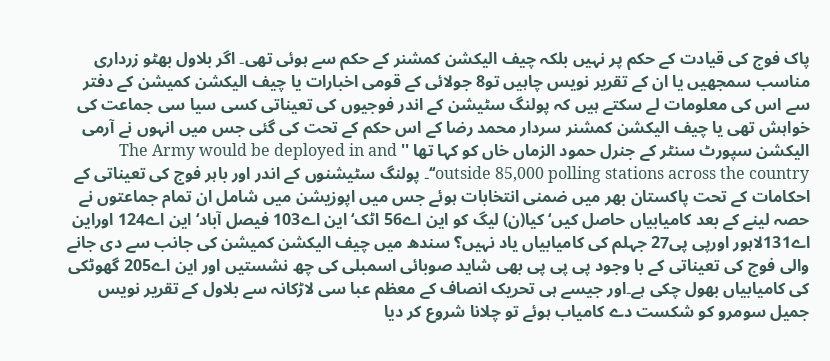پاک فوج کی قیادت کے حکم پر نہیں بلکہ چیف الیکشن کمشنر کے حکم سے ہوئی تھی۔ اگر بلاول بھٹو زرداری مناسب سمجھیں یا ان کے تقریر نویس چاہیں تو8 جولائی کے قومی اخبارات یا چیف الیکشن کمیشن کے دفتر سے اس کی معلومات لے سکتے ہیں کہ پولنگ سٹیشن کے اندر فوجیوں کی تعیناتی کسی سیا سی جماعت کی خواہش تھی یا چیف الیکشن کمشنر سردار محمد رضا کے اس حکم کے تحت کی گئی جس میں انہوں نے آرمی الیکشن سپورٹ سنٹر کے جنرل حمود الزماں خاں کو کہا تھا '' The Army would be deployed in and outside 85,000 polling stations across the country‘‘۔ پولنگ سٹیشنوں کے اندر اور باہر فوج کی تعیناتی کے احکامات کے تحت پاکستان بھر میں ضمنی انتخابات ہوئے جس میں اپوزیشن میں شامل ان تمام جماعتوں نے حصہ لینے کے بعد کامیابیاں حاصل کیں‘ کیا(ن) لیگ کو این اے56 اٹک‘این اے103 فیصل آباد‘این اے124 اوراین اے131لاہور اورپی پی27 جہلم کی کامیابیاں یاد نہیں؟ سندھ میں چیف الیکشن کمیشن کی جانب سے دی جانے والی فوج کی تعیناتی کے با وجود پی پی پی بھی شاید صوبائی اسمبلی کی چھ نشستیں اور این اے205 گھوٹکی کی کامیابیاں بھول چکی ہے۔اور جیسے ہی تحریک انصاف کے معظم عبا سی لاڑکانہ سے بلاول کے تقریر نویس جمیل سومرو کو شکست دے کامیاب ہوئے تو چلانا شروع کر دیا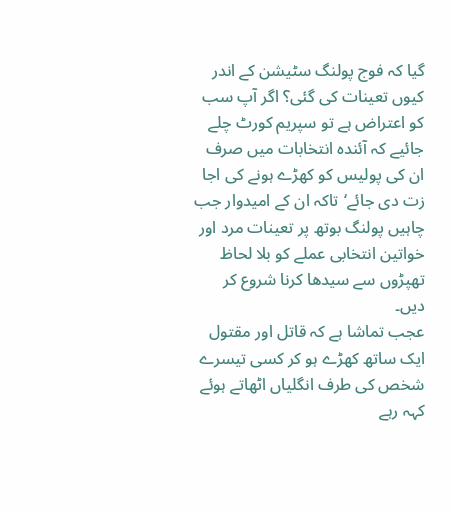گیا کہ فوج پولنگ سٹیشن کے اندر کیوں تعینات کی گئی؟ اگر آپ سب کو اعتراض ہے تو سپریم کورٹ چلے جائیے کہ آئندہ انتخابات میں صرف ان کی پولیس کو کھڑے ہونے کی اجا زت دی جائے‘تاکہ ان کے امیدوار جب چاہیں پولنگ بوتھ پر تعینات مرد اور خواتین انتخابی عملے کو بلا لحاظ تھپڑوں سے سیدھا کرنا شروع کر دیں۔
عجب تماشا ہے کہ قاتل اور مقتول ایک ساتھ کھڑے ہو کر کسی تیسرے شخص کی طرف انگلیاں اٹھاتے ہوئے کہہ رہے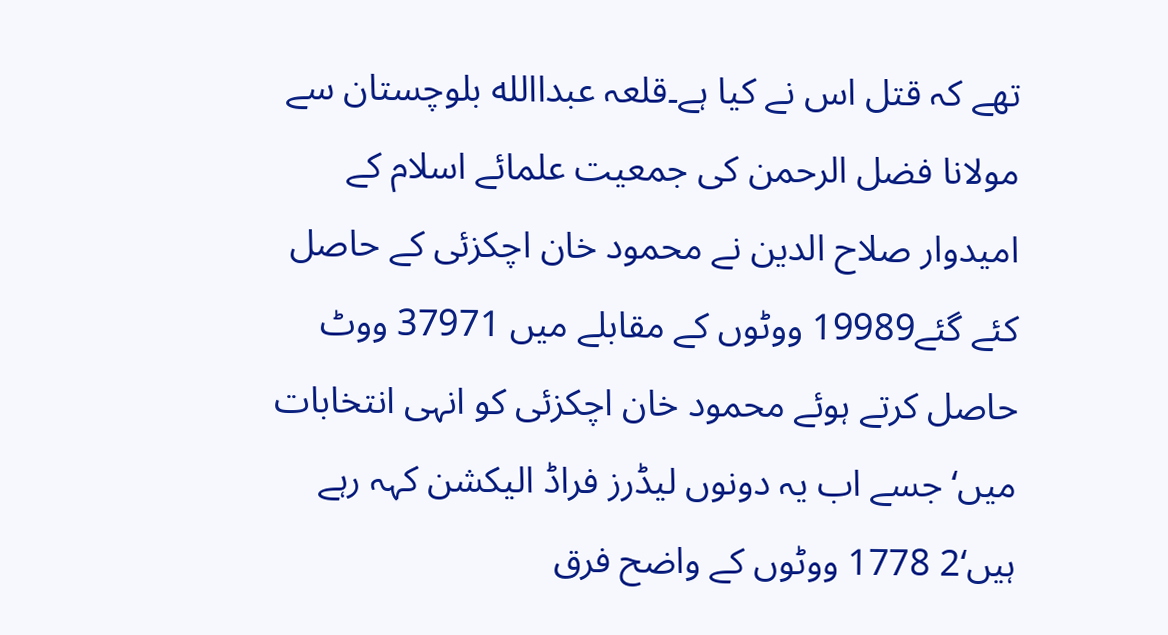تھے کہ قتل اس نے کیا ہے۔قلعہ عبداالله بلوچستان سے مولانا فضل الرحمن کی جمعیت علمائے اسلام کے امیدوار صلاح الدین نے محمود خان اچکزئی کے حاصل کئے گئے19989 ووٹوں کے مقابلے میں 37971 ووٹ حاصل کرتے ہوئے محمود خان اچکزئی کو انہی انتخابات میں‘ جسے اب یہ دونوں لیڈرز فراڈ الیکشن کہہ رہے ہیں‘2 1778 ووٹوں کے واضح فرق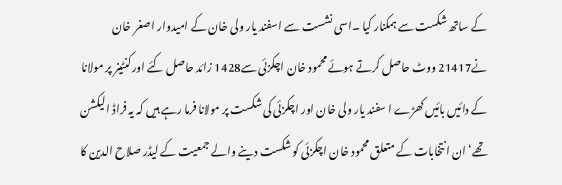کے ساتھ شکست سے ہمکنار کیا ۔اسی نشست سے اسفند یار ولی خان کے امیدوار اصغر خان نے21417 ووٹ حاصل کرتے ہوئے محمود خان اچکزئی سے1428 زائد حاصل کئے اور کنٹینر پر مولانا کے دائیں بائیں کھڑے ا سفند یار ولی خان اور اچکزئی کی شکست پر مولانا فرما رہے ہیں کہ یہ فراڈ الیکشن تھے‘ ان انتخابات کے متعلق محمود خان اچکزئی کو شکست دینے والے جمعیت کے لیڈر صلاح الدین کا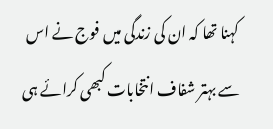کہنا تھا کہ ان کی زندگی میں فوج نے اس سے بہتر شفاف انتخابات کبھی کرائے ہی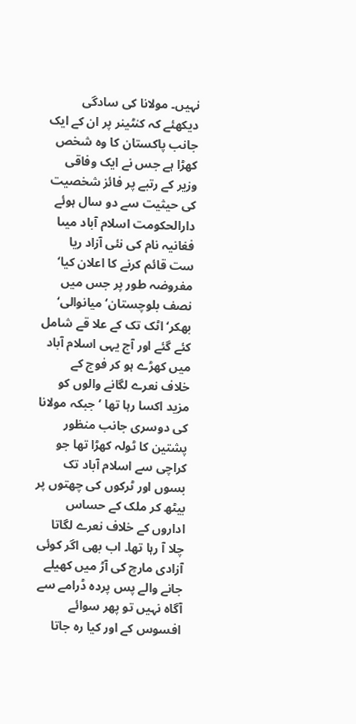نہیں۔ مولانا کی سادگی دیکھئے کہ کنٹینر پر ان کے ایک جانب پاکستان کا وہ شخص کھڑا ہے جس نے ایک وفاقی وزیر کے رتبے پر فائز شخصیت کی حیثیت سے دو سال ہوئے دارالحکومت اسلام آباد میںا فغانیہ نام کی نئی آزاد ریا ست قائم کرنے کا اعلان کیا‘ مفروضہ طور پر جس میں نصف بلوچستان‘ میانوالی‘ بھکر‘ اٹک تک کے علا قے شامل کئے گئے اور آج یہی اسلام آباد میں کھڑے ہو کر فوج کے خلاف نعرے لگانے والوں کو مزید اکسا رہا تھا ‘ جبکہ مولانا کی دوسری جانب منظور پشتین کا ٹولہ کھڑا تھا جو کراچی سے اسلام آباد تک بسوں اور ٹرکوں کی چھتوں پر بیٹھ کر ملک کے حساس اداروں کے خلاف نعرے لگاتا چلا آ رہا تھا۔ اب بھی اگر کوئی آزادی مارچ کی آڑ میں کھیلے جانے والے پس پردہ ڈرامے سے آگاہ نہیں تو پھر سوائے افسوس کے اور کیا رہ جاتا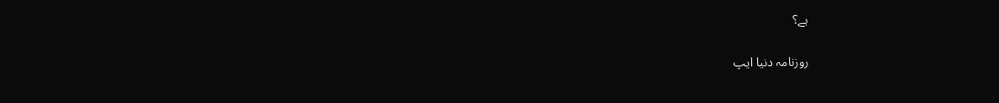ہے؟

روزنامہ دنیا ایپ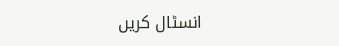انسٹال کریں